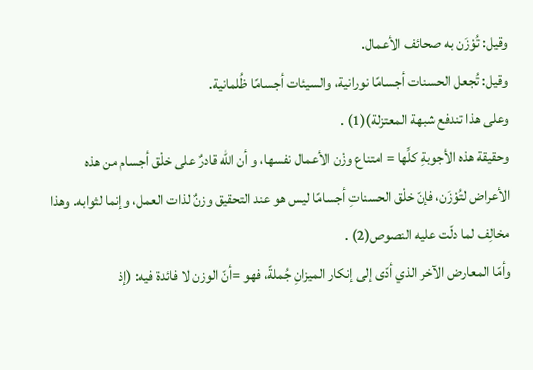وقيل: تُوْزَن به صحائف الأعمال.
وقيل: تُجعل الحسنات أجسامًا نورانية، والسيئات أجسامًا ظُلمانية.
وعلى هذا تندفع شبهة المعتزلة)(1) .
وحقيقة هذه الأجوبةِ كلِّها = امتناع وزْن الأعمال نفسها، و أن الله قادرٌ على خلْق أجسام من هذه الأعراض لتُوْزَن، فإنّ خلْق الحسناتِ أجسامًا ليس هو عند التحقيق وزنٌ لذات العمل، وإنما لثوابه. وهذا مخالِف لما دلّت عليه النصوص(2) .
وأمّا المعارض الآخر الذي أدّى إلى إنكار الميزانِ جُملةً، فهو =أنّ الوزن لا فائدة فيه: (إذ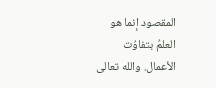المقصود إنما هو العلمُ بتفاوُت الأعمال. والله تعالى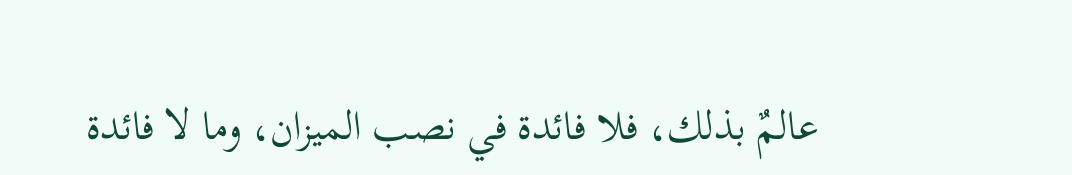عالمٌ بذلك، فلا فائدة في نصب الميزان، وما لا فائدة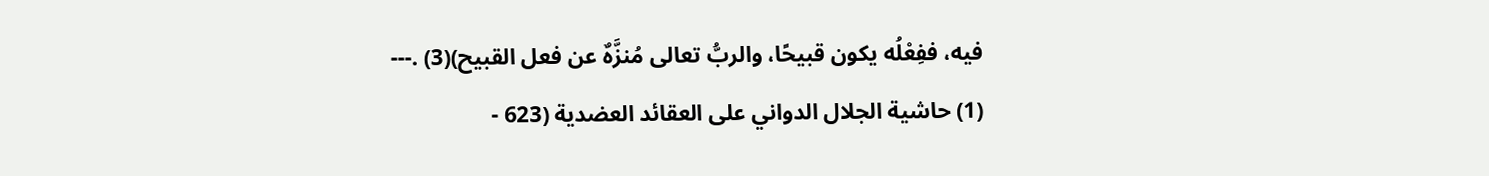فيه، ففِعْلُه يكون قبيحًا، والربُّ تعالى مُنزَّهٌ عن فعل القبيح)(3) .---
(1) حاشية الجلال الدواني على العقائد العضدية (623 -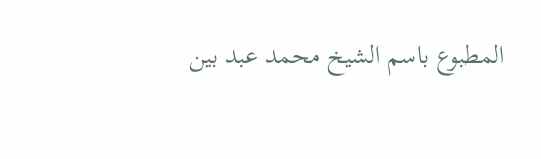المطبوع باسم الشيخ محمد عبد بين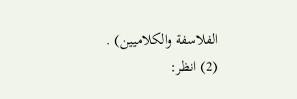الفلاسفة والكلاميين) .
(2) انظر: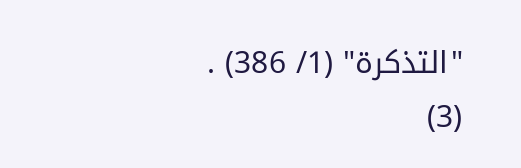"التذكرة" (1/ 386) .
(3)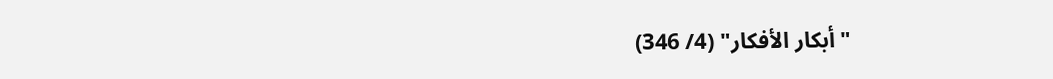"أبكار الأفكار" (4/ 346)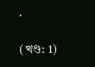.

(খণ্ড: 1)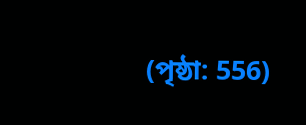(পৃষ্ঠা: 556)